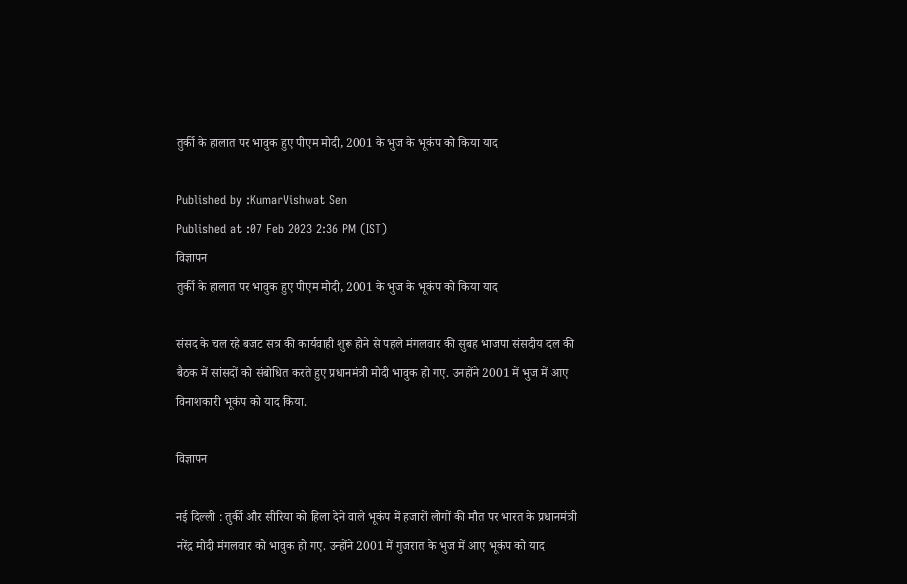तुर्की के हालात पर भावुक हुए पीएम मोदी, 2001 के भुज के भूकंप को किया याद

Published by :KumarVishwat Sen
Published at :07 Feb 2023 2:36 PM (IST)
विज्ञापन
तुर्की के हालात पर भावुक हुए पीएम मोदी, 2001 के भुज के भूकंप को किया याद

संसद के चल रहे बजट सत्र की कार्यवाही शुरू होने से पहले मंगलवार की सुबह भाजपा संसदीय दल की बैठक में सांसदों को संबोधित करते हुए प्रधानमंत्री मोदी भावुक हो गए. उनहोंने 2001 में भुज में आए विनाशकारी भूकंप को याद किया.

विज्ञापन

नई दिल्ली : तुर्की और सीरिया को हिला देने वाले भूकंप में हजारों लोगों की मौत पर भारत के प्रधानमंत्री नरेंद्र मोदी मंगलवार को भावुक हो गए. उन्होंने 2001 में गुजरात के भुज में आए भूकंप को याद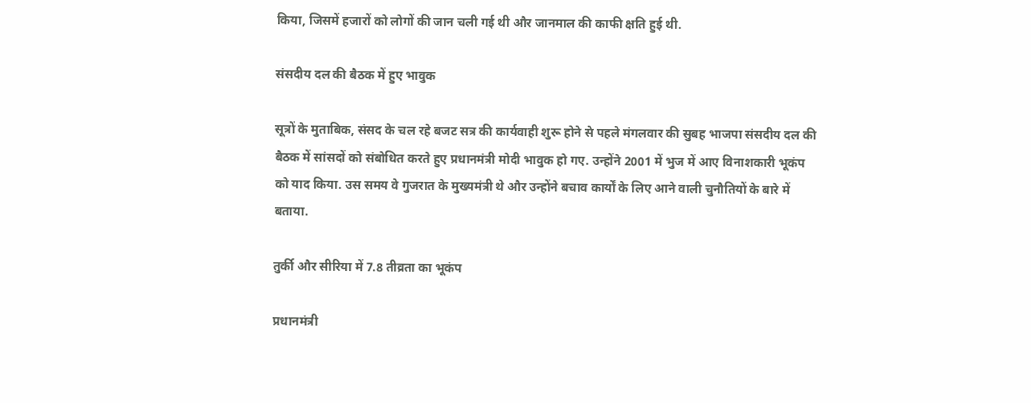किया, जिसमें हजारों को लोगों की जान चली गई थी और जानमाल की काफी क्षति हुई थी.

संसदीय दल की बैठक में हुए भावुक

सूत्रों के मुताबिक, संसद के चल रहे बजट सत्र की कार्यवाही शुरू होने से पहले मंगलवार की सुबह भाजपा संसदीय दल की बैठक में सांसदों को संबोधित करते हुए प्रधानमंत्री मोदी भावुक हो गए. उन्होंने 2001 में भुज में आए विनाशकारी भूकंप को याद किया. उस समय वे गुजरात के मुख्यमंत्री थे और उन्होंने बचाव कार्यों के लिए आने वाली चुनौतियों के बारे में बताया.

तुर्की और सीरिया में 7.8 तीव्रता का भूकंप

प्रधानमंत्री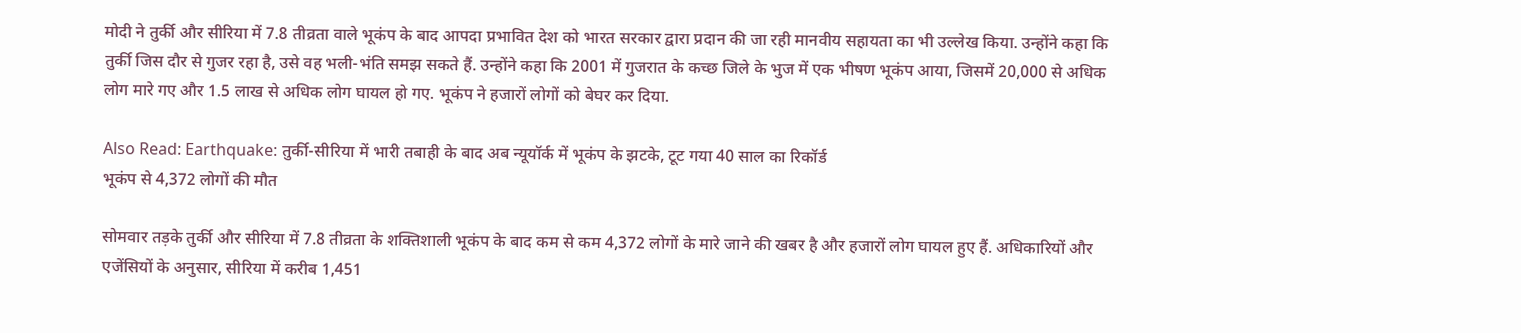मोदी ने तुर्की और सीरिया में 7.8 तीव्रता वाले भूकंप के बाद आपदा प्रभावित देश को भारत सरकार द्वारा प्रदान की जा रही मानवीय सहायता का भी उल्लेख किया. उन्होंने कहा कि तुर्की जिस दौर से गुजर रहा है, उसे वह भली-भंति समझ सकते हैं. उन्होंने कहा कि 2001 में गुजरात के कच्छ जिले के भुज में एक भीषण भूकंप आया, जिसमें 20,000 से अधिक लोग मारे गए और 1.5 लाख से अधिक लोग घायल हो गए. भूकंप ने हजारों लोगों को बेघर कर दिया.

Also Read: Earthquake: तुर्की-सीरिया में भारी तबाही के बाद अब न्यूयॉर्क में भूकंप के झटके, टूट गया 40 साल का रिकॉर्ड
भूकंप से 4,372 लोगों की मौत

सोमवार तड़के तुर्की और सीरिया में 7.8 तीव्रता के शक्तिशाली भूकंप के बाद कम से कम 4,372 लोगों के मारे जाने की खबर है और हजारों लोग घायल हुए हैं. अधिकारियों और एजेंसियों के अनुसार, सीरिया में करीब 1,451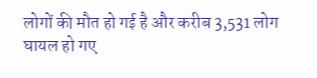लोगों की मौत हो गई है और करीब 3,531 लोग घायल हो गए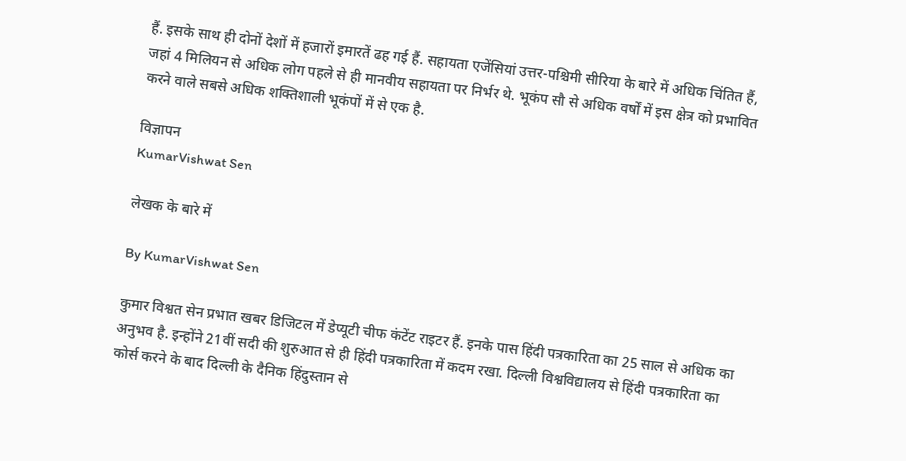हैं. इसके साथ ही दोनों देशों में हजारों इमारतें ढह गई हैं. सहायता एजेंसियां उत्तर-पश्चिमी सीरिया के बारे में अधिक चिंतित हैं, जहां 4 मिलियन से अधिक लोग पहले से ही मानवीय सहायता पर निर्भर थे. भूकंप सौ से अधिक वर्षों में इस क्षेत्र को प्रभावित करने वाले सबसे अधिक शक्तिशाली भूकंपों में से एक है.

विज्ञापन
KumarVishwat Sen

लेखक के बारे में

By KumarVishwat Sen

कुमार विश्वत सेन प्रभात खबर डिजिटल में डेप्यूटी चीफ कंटेंट राइटर हैं. इनके पास हिंदी पत्रकारिता का 25 साल से अधिक का अनुभव है. इन्होंने 21वीं सदी की शुरुआत से ही हिंदी पत्रकारिता में कदम रखा. दिल्ली विश्वविद्यालय से हिंदी पत्रकारिता का कोर्स करने के बाद दिल्ली के दैनिक हिंदुस्तान से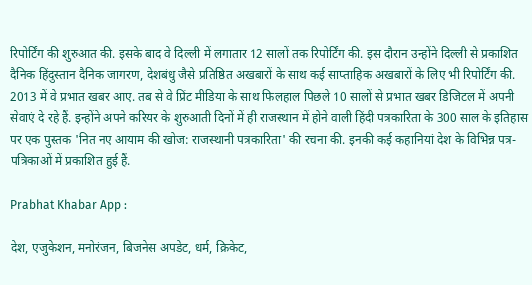रिपोर्टिंग की शुरुआत की. इसके बाद वे दिल्ली में लगातार 12 सालों तक रिपोर्टिंग की. इस दौरान उन्होंने दिल्ली से प्रकाशित दैनिक हिंदुस्तान दैनिक जागरण, देशबंधु जैसे प्रतिष्ठित अखबारों के साथ कई साप्ताहिक अखबारों के लिए भी रिपोर्टिंग की. 2013 में वे प्रभात खबर आए. तब से वे प्रिंट मीडिया के साथ फिलहाल पिछले 10 सालों से प्रभात खबर डिजिटल में अपनी सेवाएं दे रहे हैं. इन्होंने अपने करियर के शुरुआती दिनों में ही राजस्थान में होने वाली हिंदी पत्रकारिता के 300 साल के इतिहास पर एक पुस्तक 'नित नए आयाम की खोज: राजस्थानी पत्रकारिता' की रचना की. इनकी कई कहानियां देश के विभिन्न पत्र-पत्रिकाओं में प्रकाशित हुई हैं.

Prabhat Khabar App :

देश, एजुकेशन, मनोरंजन, बिजनेस अपडेट, धर्म, क्रिकेट,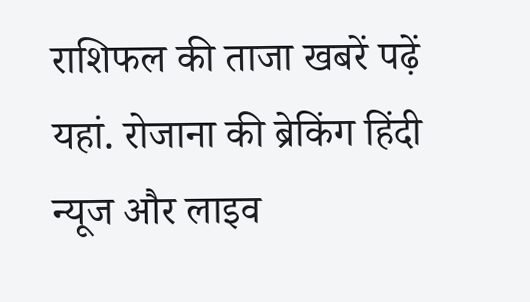राशिफल की ताजा खबरें पढ़ें यहां. रोजाना की ब्रेकिंग हिंदी न्यूज और लाइव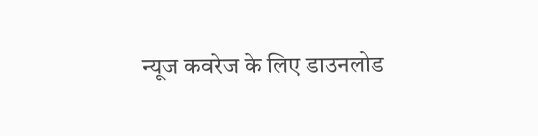न्यूज कवरेज के लिए डाउनलोड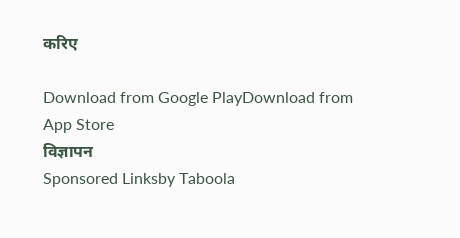करिए

Download from Google PlayDownload from App Store
विज्ञापन
Sponsored Linksby Taboola